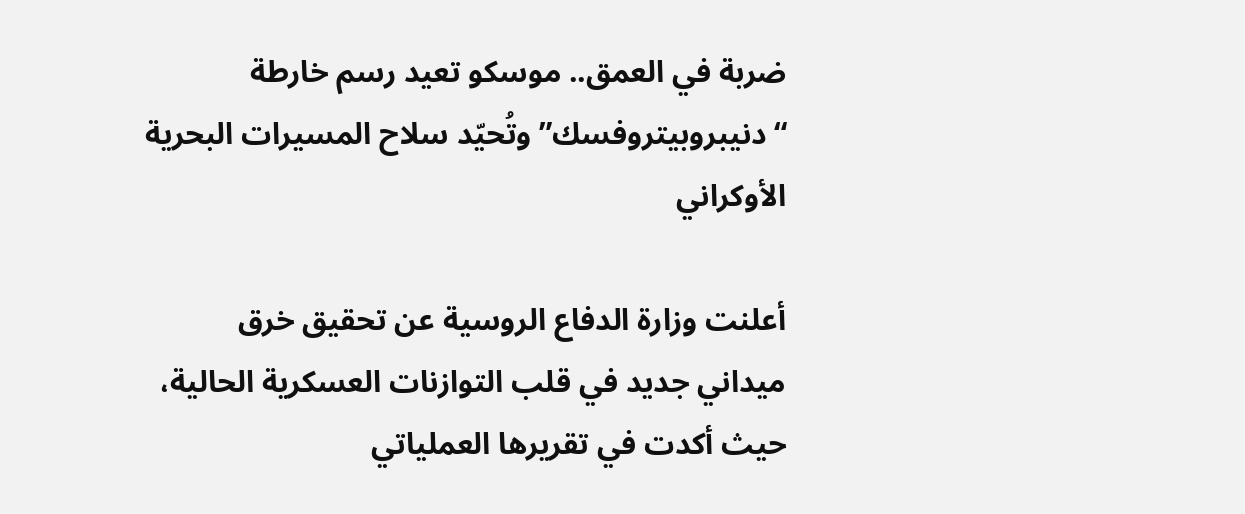ضربة في العمق.. موسكو تعيد رسم خارطة “دنيبروبيتروفسك” وتُحيّد سلاح المسيرات البحرية الأوكراني

أعلنت وزارة الدفاع الروسية عن تحقيق خرق ميداني جديد في قلب التوازنات العسكرية الحالية، حيث أكدت في تقريرها العملياتي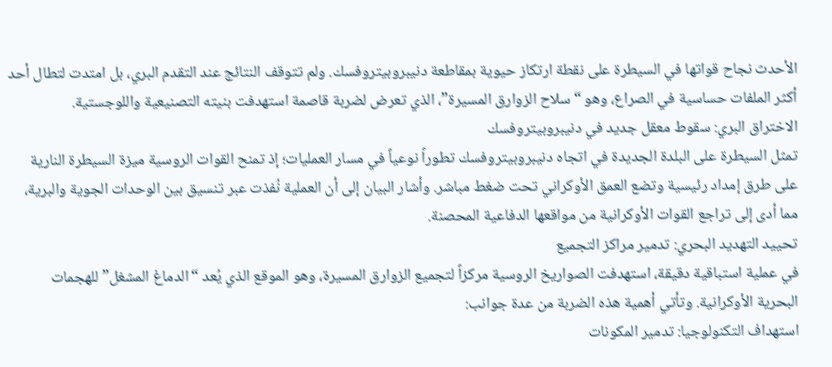الأحدث نجاح قواتها في السيطرة على نقطة ارتكاز حيوية بمقاطعة دنيبروبيتروفسك. ولم تتوقف النتائج عند التقدم البري، بل امتدت لتطال أحد أكثر الملفات حساسية في الصراع، وهو “سلاح الزوارق المسيرة”، الذي تعرض لضربة قاصمة استهدفت بنيته التصنيعية واللوجستية.
الاختراق البري: سقوط معقل جديد في دنيبروبيتروفسك
تمثل السيطرة على البلدة الجديدة في اتجاه دنيبروبيتروفسك تطوراً نوعياً في مسار العمليات؛ إذ تمنح القوات الروسية ميزة السيطرة النارية على طرق إمداد رئيسية وتضع العمق الأوكراني تحت ضغط مباشر. وأشار البيان إلى أن العملية نُفذت عبر تنسيق بين الوحدات الجوية والبرية، مما أدى إلى تراجع القوات الأوكرانية من مواقعها الدفاعية المحصنة.
تحييد التهديد البحري: تدمير مراكز التجميع
في عملية استباقية دقيقة، استهدفت الصواريخ الروسية مركزاً لتجميع الزوارق المسيرة، وهو الموقع الذي يُعد “الدماغ المشغل” للهجمات البحرية الأوكرانية. وتأتي أهمية هذه الضربة من عدة جوانب:
استهداف التكنولوجيا: تدمير المكونات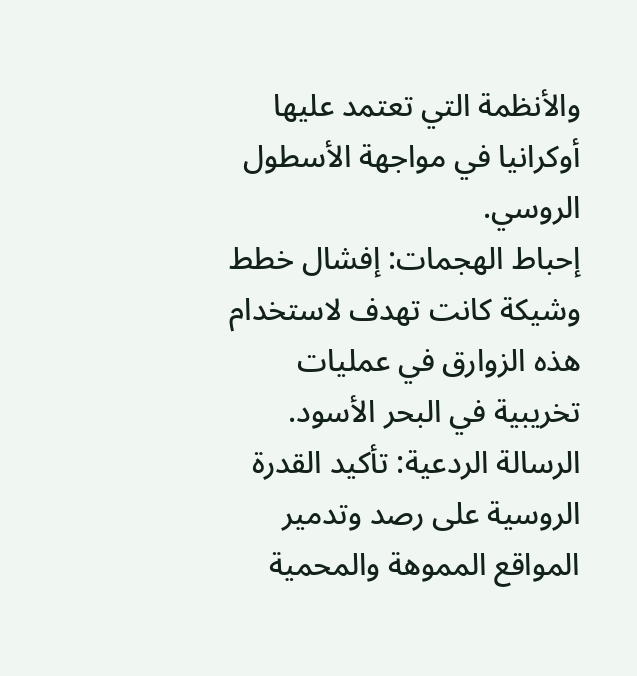والأنظمة التي تعتمد عليها أوكرانيا في مواجهة الأسطول الروسي.
إحباط الهجمات: إفشال خطط وشيكة كانت تهدف لاستخدام هذه الزوارق في عمليات تخريبية في البحر الأسود.
الرسالة الردعية: تأكيد القدرة الروسية على رصد وتدمير المواقع المموهة والمحمية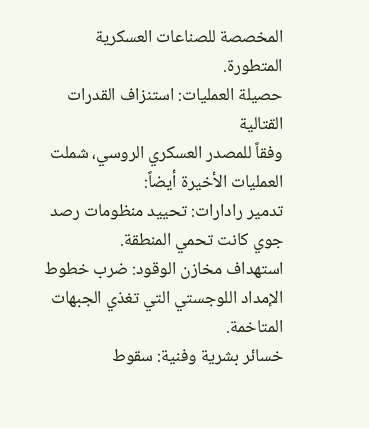المخصصة للصناعات العسكرية المتطورة.
حصيلة العمليات: استنزاف القدرات القتالية
وفقاً للمصدر العسكري الروسي، شملت العمليات الأخيرة أيضاً:
تدمير رادارات: تحييد منظومات رصد جوي كانت تحمي المنطقة.
استهداف مخازن الوقود: ضرب خطوط الإمداد اللوجستي التي تغذي الجبهات المتاخمة.
خسائر بشرية وفنية: سقوط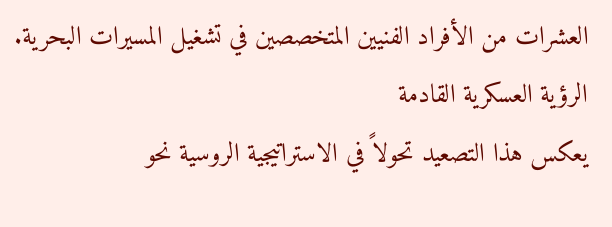العشرات من الأفراد الفنيين المتخصصين في تشغيل المسيرات البحرية.
الرؤية العسكرية القادمة
يعكس هذا التصعيد تحولاً في الاستراتيجية الروسية نحو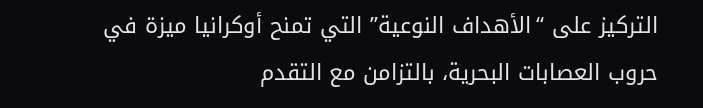التركيز على “الأهداف النوعية” التي تمنح أوكرانيا ميزة في حروب العصابات البحرية، بالتزامن مع التقدم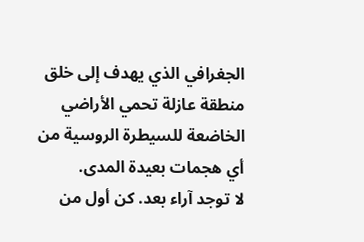الجغرافي الذي يهدف إلى خلق منطقة عازلة تحمي الأراضي الخاضعة للسيطرة الروسية من أي هجمات بعيدة المدى.
لا توجد آراء بعد. كن أول من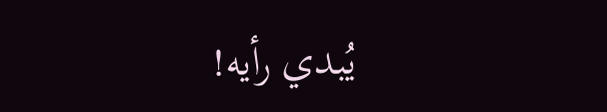يُبدي رأيه!